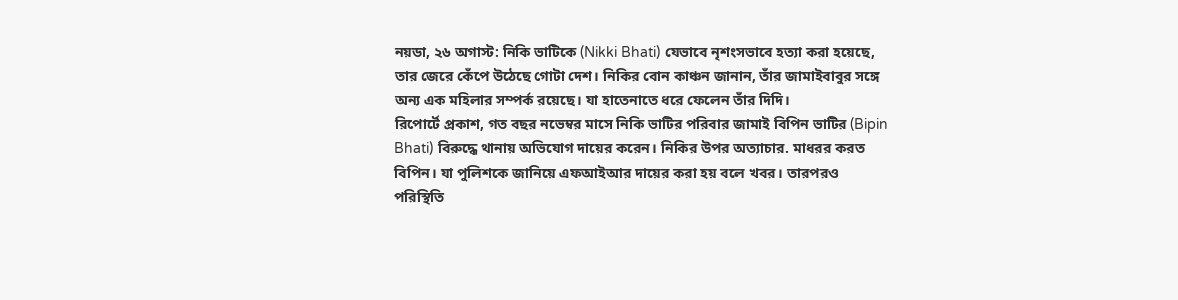নয়ডা, ২৬ অগাস্ট: নিকি ভাটিকে (Nikki Bhati) যেভাবে নৃশংসভাবে হত্যা করা হয়েছে, তার জেরে কেঁপে উঠেছে গোটা দেশ। নিকির বোন কাঞ্চন জানান, তাঁর জামাইবাবুর সঙ্গে অন্য এক মহিলার সম্পর্ক রয়েছে। যা হাতেনাতে ধরে ফেলেন তাঁর দিদি।
রিপোর্টে প্রকাশ, গত বছর নভেম্বর মাসে নিকি ভাটির পরিবার জামাই বিপিন ভাটির (Bipin Bhati) বিরুদ্ধে থানায় অভিযোগ দায়ের করেন। নিকির উপর অত্যাচার. মাধরর করত বিপিন। যা পুলিশকে জানিয়ে এফআইআর দায়ের করা হয় বলে খবর। তারপরও পরিস্থিতি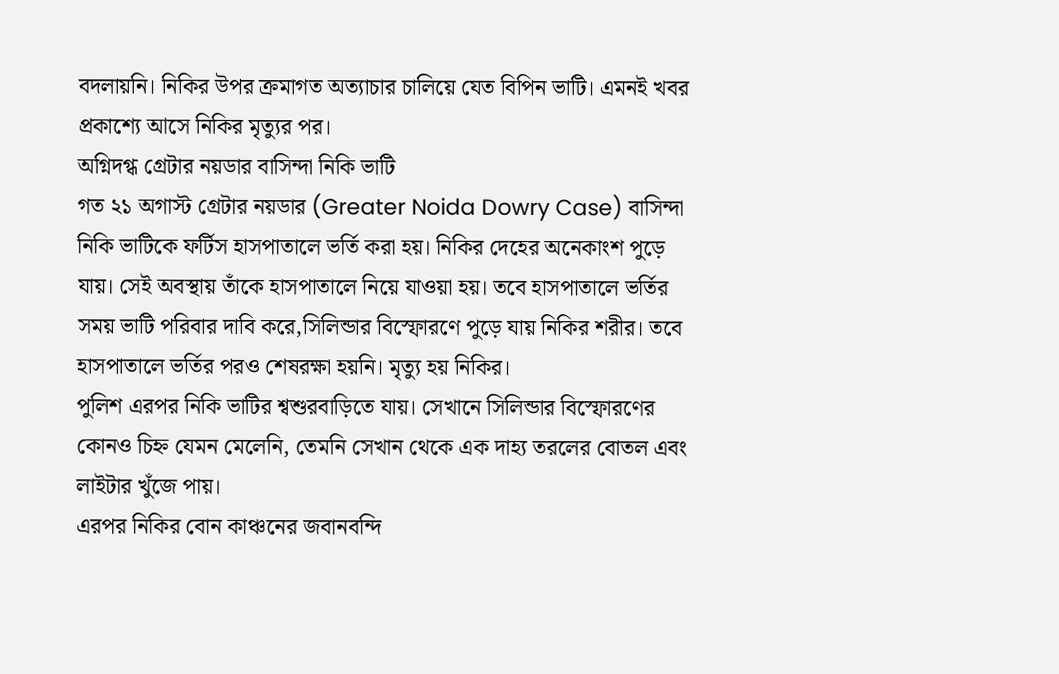বদলায়নি। নিকির উপর ক্রমাগত অত্যাচার চালিয়ে যেত বিপিন ভাটি। এমনই খবর প্রকাশ্যে আসে নিকির মৃত্যুর পর।
অগ্নিদগ্ধ গ্রেটার নয়ডার বাসিন্দা নিকি ভাটি
গত ২১ অগাস্ট গ্রেটার নয়ডার (Greater Noida Dowry Case) বাসিন্দা নিকি ভাটিকে ফর্টিস হাসপাতালে ভর্তি করা হয়। নিকির দেহের অনেকাংশ পুড়ে যায়। সেই অবস্থায় তাঁকে হাসপাতালে নিয়ে যাওয়া হয়। তবে হাসপাতালে ভর্তির সময় ভাটি পরিবার দাবি করে,সিলিন্ডার বিস্ফোরণে পুড়ে যায় নিকির শরীর। তবে হাসপাতালে ভর্তির পরও শেষরক্ষা হয়নি। মৃত্যু হয় নিকির।
পুলিশ এরপর নিকি ভাটির শ্বশুরবাড়িতে যায়। সেখানে সিলিন্ডার বিস্ফোরণের কোনও চিহ্ন যেমন মেলেনি, তেমনি সেখান থেকে এক দাহ্য তরলের বোতল এবং লাইটার খুঁজে পায়।
এরপর নিকির বোন কাঞ্চনের জবানবন্দি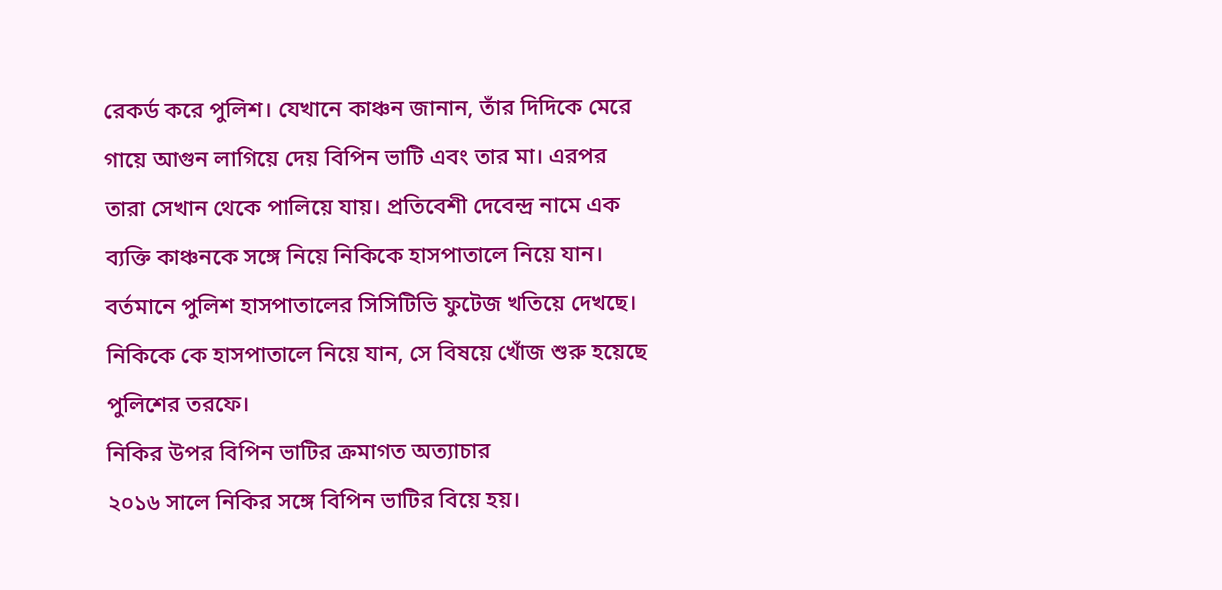রেকর্ড করে পুলিশ। যেখানে কাঞ্চন জানান, তাঁর দিদিকে মেরে গায়ে আগুন লাগিয়ে দেয় বিপিন ভাটি এবং তার মা। এরপর তারা সেখান থেকে পালিয়ে যায়। প্রতিবেশী দেবেন্দ্র নামে এক ব্যক্তি কাঞ্চনকে সঙ্গে নিয়ে নিকিকে হাসপাতালে নিয়ে যান।
বর্তমানে পুলিশ হাসপাতালের সিসিটিভি ফুটেজ খতিয়ে দেখছে। নিকিকে কে হাসপাতালে নিয়ে যান, সে বিষয়ে খোঁজ শুরু হয়েছে পুলিশের তরফে।
নিকির উপর বিপিন ভাটির ক্রমাগত অত্যাচার
২০১৬ সালে নিকির সঙ্গে বিপিন ভাটির বিয়ে হয়।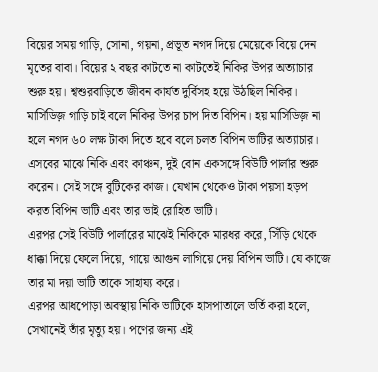বিয়ের সময় গাড়ি, সোনা, গয়না, প্রভূত নগদ দিয়ে মেয়েকে বিয়ে দেন মৃতের বাবা। বিয়ের ২ বছর কাটতে না কাটতেই নিকির উপর অত্যাচার শুরু হয়। শ্বশুরবাড়িতে জীবন কার্যত দুর্বিসহ হয়ে উঠছিল নিকির। মার্সিডিজ় গাড়ি চাই বলে নিকির উপর চাপ দিত বিপিন। হয় মার্সিডিজ় না হলে নগদ ৬০ লক্ষ টাকা দিতে হবে বলে চলত বিপিন ভাটির অত্যাচার।
এসবের মাঝে নিকি এবং কাঞ্চন, দুই বোন একসঙ্গে বিউটি পার্লার শুরু করেন। সেই সঙ্গে বুটিকের কাজ। যেখান থেকেও টাকা পয়সা হড়প করত বিপিন ভাটি এবং তার ভাই রোহিত ভাটি।
এরপর সেই বিউটি পার্লারের মাঝেই নিকিকে মারধর করে, সিঁড়ি থেকে ধাক্কা দিয়ে ফেলে দিয়ে, গায়ে আগুন লাগিয়ে দেয় বিপিন ভাটি। যে কাজে তার মা দয়া ভাটি তাকে সাহায্য করে।
এরপর আধপোড়া অবস্থায় নিকি ভাটিকে হাসপাতালে ভর্তি করা হলে, সেখানেই তাঁর মৃত্যু হয়। পণের জন্য এই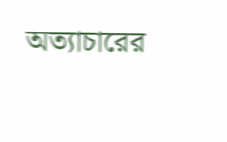অত্যাচারের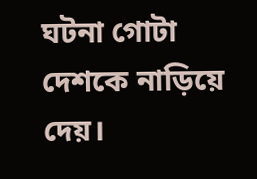ঘটনা গোটা দেশকে নাড়িয়ে দেয়।